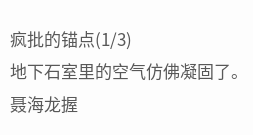疯批的锚点(1/3)
地下石室里的空气仿佛凝固了。
聂海龙握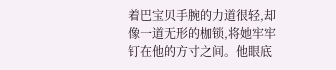着巴宝贝手腕的力道很轻,却像一道无形的枷锁,将她牢牢钉在他的方寸之间。他眼底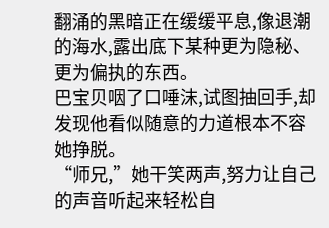翻涌的黑暗正在缓缓平息,像退潮的海水,露出底下某种更为隐秘、更为偏执的东西。
巴宝贝咽了口唾沫,试图抽回手,却发现他看似随意的力道根本不容她挣脱。
“师兄,”她干笑两声,努力让自己的声音听起来轻松自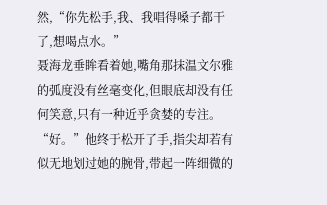然,“你先松手,我、我唱得嗓子都干了,想喝点水。”
聂海龙垂眸看着她,嘴角那抹温文尔雅的弧度没有丝毫变化,但眼底却没有任何笑意,只有一种近乎贪婪的专注。
“好。”他终于松开了手,指尖却若有似无地划过她的腕骨,带起一阵细微的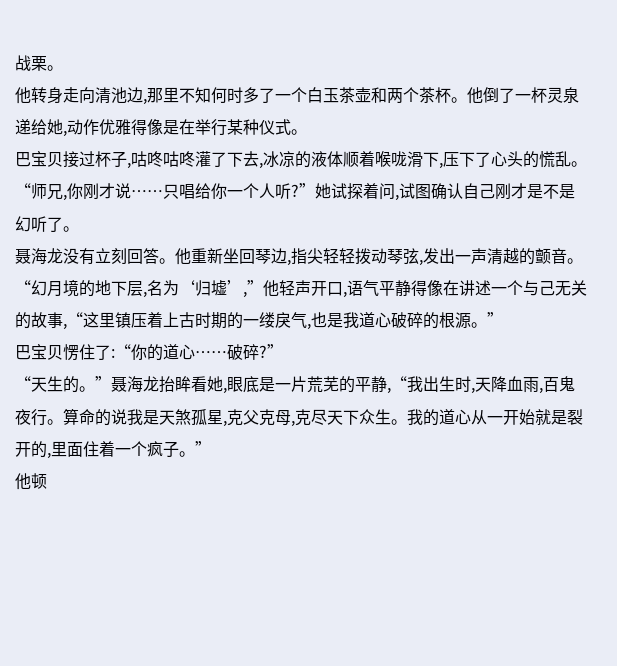战栗。
他转身走向清池边,那里不知何时多了一个白玉茶壶和两个茶杯。他倒了一杯灵泉递给她,动作优雅得像是在举行某种仪式。
巴宝贝接过杯子,咕咚咕咚灌了下去,冰凉的液体顺着喉咙滑下,压下了心头的慌乱。
“师兄,你刚才说……只唱给你一个人听?”她试探着问,试图确认自己刚才是不是幻听了。
聂海龙没有立刻回答。他重新坐回琴边,指尖轻轻拨动琴弦,发出一声清越的颤音。
“幻月境的地下层,名为‘归墟’,”他轻声开口,语气平静得像在讲述一个与己无关的故事,“这里镇压着上古时期的一缕戾气,也是我道心破碎的根源。”
巴宝贝愣住了:“你的道心……破碎?”
“天生的。”聂海龙抬眸看她,眼底是一片荒芜的平静,“我出生时,天降血雨,百鬼夜行。算命的说我是天煞孤星,克父克母,克尽天下众生。我的道心从一开始就是裂开的,里面住着一个疯子。”
他顿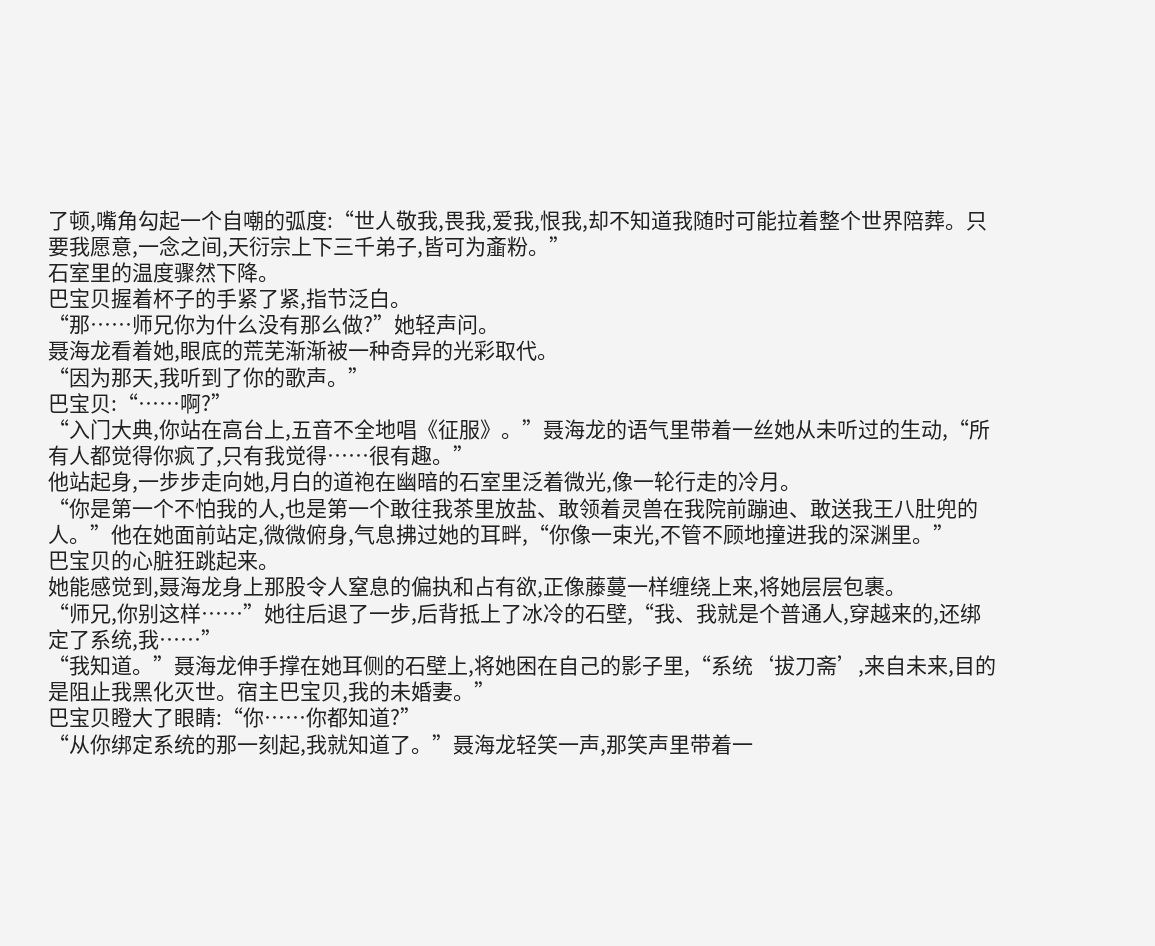了顿,嘴角勾起一个自嘲的弧度:“世人敬我,畏我,爱我,恨我,却不知道我随时可能拉着整个世界陪葬。只要我愿意,一念之间,天衍宗上下三千弟子,皆可为齑粉。”
石室里的温度骤然下降。
巴宝贝握着杯子的手紧了紧,指节泛白。
“那……师兄你为什么没有那么做?”她轻声问。
聂海龙看着她,眼底的荒芜渐渐被一种奇异的光彩取代。
“因为那天,我听到了你的歌声。”
巴宝贝:“……啊?”
“入门大典,你站在高台上,五音不全地唱《征服》。”聂海龙的语气里带着一丝她从未听过的生动,“所有人都觉得你疯了,只有我觉得……很有趣。”
他站起身,一步步走向她,月白的道袍在幽暗的石室里泛着微光,像一轮行走的冷月。
“你是第一个不怕我的人,也是第一个敢往我茶里放盐、敢领着灵兽在我院前蹦迪、敢送我王八肚兜的人。”他在她面前站定,微微俯身,气息拂过她的耳畔,“你像一束光,不管不顾地撞进我的深渊里。”
巴宝贝的心脏狂跳起来。
她能感觉到,聂海龙身上那股令人窒息的偏执和占有欲,正像藤蔓一样缠绕上来,将她层层包裹。
“师兄,你别这样……”她往后退了一步,后背抵上了冰冷的石壁,“我、我就是个普通人,穿越来的,还绑定了系统,我……”
“我知道。”聂海龙伸手撑在她耳侧的石壁上,将她困在自己的影子里,“系统‘拔刀斋’,来自未来,目的是阻止我黑化灭世。宿主巴宝贝,我的未婚妻。”
巴宝贝瞪大了眼睛:“你……你都知道?”
“从你绑定系统的那一刻起,我就知道了。”聂海龙轻笑一声,那笑声里带着一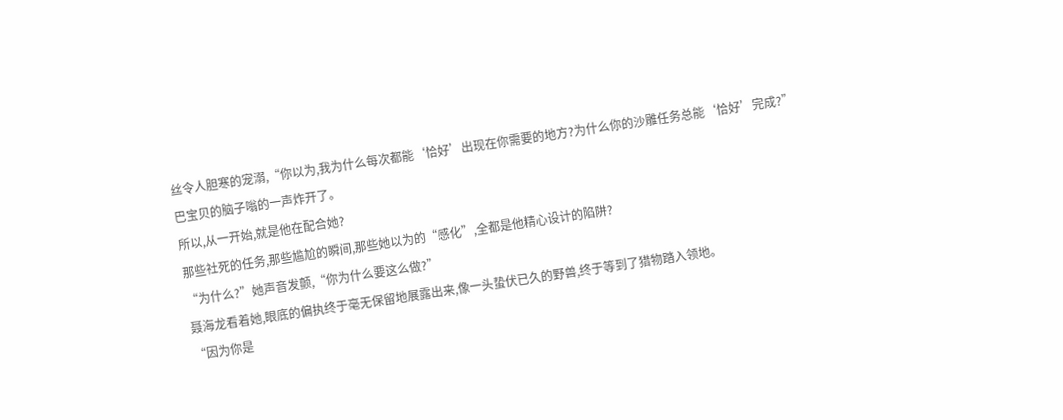丝令人胆寒的宠溺,“你以为,我为什么每次都能‘恰好’出现在你需要的地方?为什么你的沙雕任务总能‘恰好’完成?”
巴宝贝的脑子嗡的一声炸开了。
所以,从一开始,就是他在配合她?
那些社死的任务,那些尴尬的瞬间,那些她以为的“感化”,全都是他精心设计的陷阱?
“为什么?”她声音发颤,“你为什么要这么做?”
聂海龙看着她,眼底的偏执终于毫无保留地展露出来,像一头蛰伏已久的野兽,终于等到了猎物踏入领地。
“因为你是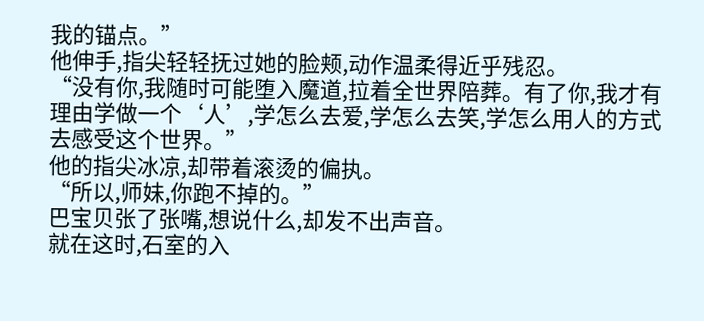我的锚点。”
他伸手,指尖轻轻抚过她的脸颊,动作温柔得近乎残忍。
“没有你,我随时可能堕入魔道,拉着全世界陪葬。有了你,我才有理由学做一个‘人’,学怎么去爱,学怎么去笑,学怎么用人的方式去感受这个世界。”
他的指尖冰凉,却带着滚烫的偏执。
“所以,师妹,你跑不掉的。”
巴宝贝张了张嘴,想说什么,却发不出声音。
就在这时,石室的入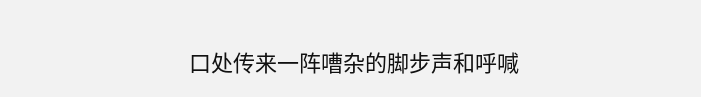口处传来一阵嘈杂的脚步声和呼喊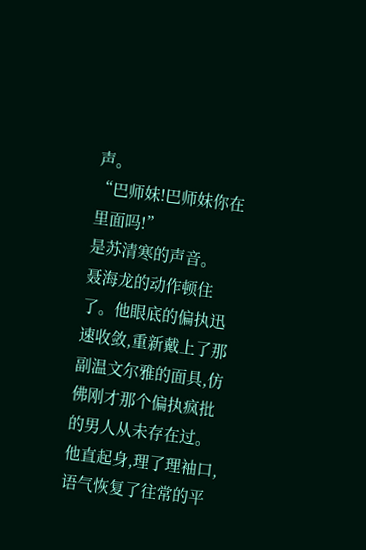声。
“巴师妹!巴师妹你在里面吗!”
是苏清寒的声音。
聂海龙的动作顿住了。他眼底的偏执迅速收敛,重新戴上了那副温文尔雅的面具,仿佛刚才那个偏执疯批的男人从未存在过。
他直起身,理了理袖口,语气恢复了往常的平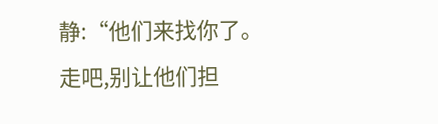静:“他们来找你了。走吧,别让他们担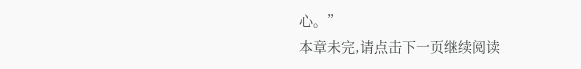心。”
本章未完,请点击下一页继续阅读